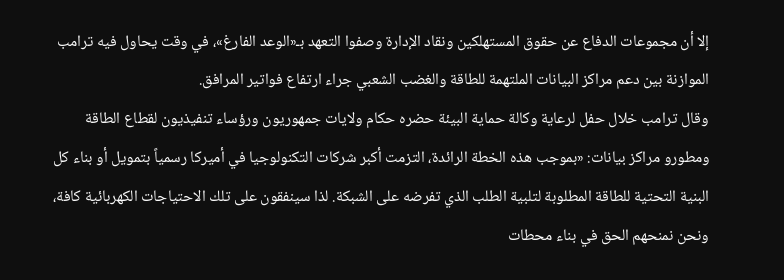إلا أن مجموعات الدفاع عن حقوق المستهلكين ونقاد الإدارة وصفوا التعهد بـ«الوعد الفارغ»، في وقت يحاول فيه ترامب الموازنة بين دعم مراكز البيانات الملتهمة للطاقة والغضب الشعبي جراء ارتفاع فواتير المرافق.
وقال ترامب خلال حفل لرعاية وكالة حماية البيئة حضره حكام ولايات جمهوريون ورؤساء تنفيذيون لقطاع الطاقة ومطورو مراكز بيانات: «بموجب هذه الخطة الرائدة، التزمت أكبر شركات التكنولوجيا في أميركا رسمياً بتمويل أو بناء كل البنية التحتية للطاقة المطلوبة لتلبية الطلب الذي تفرضه على الشبكة. لذا سينفقون على تلك الاحتياجات الكهربائية كافة، ونحن نمنحهم الحق في بناء محطات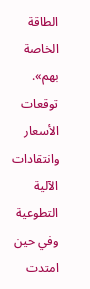الطاقة الخاصة بهم».
توقعات الأسعار وانتقادات الآلية التطوعية
وفي حين امتدت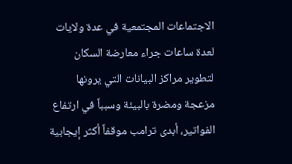الاجتماعات المجتمعية في عدة ولايات لعدة ساعات جراء معارضة السكان لتطوير مراكز البيانات التي يرونها مزعجة ومضرة بالبيئة وسبباً في ارتفاع الفواتير، أبدى ترامب موقفاً أكثر إيجابية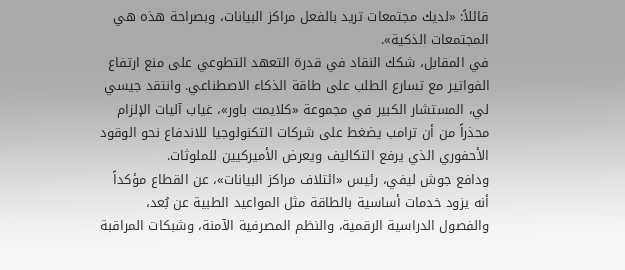قائلاً: «لديك مجتمعات تريد بالفعل مراكز البيانات، وبصراحة هذه هي المجتمعات الذكية».
في المقابل، شكك النقاد في قدرة التعهد التطوعي على منع ارتفاع الفواتير مع تسارع الطلب على طاقة الذكاء الاصطناعي. وانتقد جيسي لي، المستشار الكبير في مجموعة «كلايمت باور»، غياب آليات الإلزام محذراً من أن ترامب يضغط على شركات التكنولوجيا للاندفاع نحو الوقود الأحفوري الذي يرفع التكاليف ويعرض الأميركيين للملوثات.
ودافع جوش ليفي، رئيس «ائتلاف مراكز البيانات»، عن القطاع مؤكداً أنه يزود خدمات أساسية بالطاقة مثل المواعيد الطبية عن بُعد، والفصول الدراسية الرقمية، والنظم المصرفية الآمنة، وشبكات المراقبة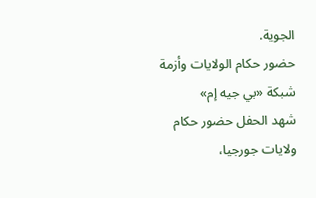الجوية.
حضور حكام الولايات وأزمة شبكة «بي جيه إم»
شهد الحفل حضور حكام ولايات جورجيا،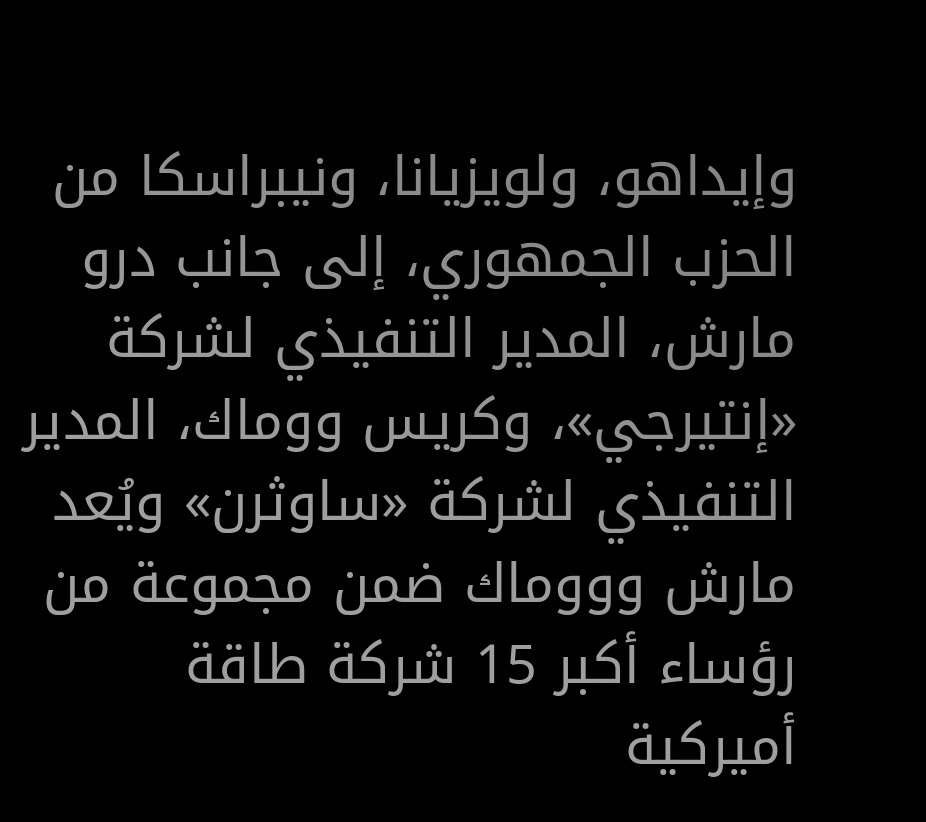وإيداهو، ولويزيانا، ونيبراسكا من الحزب الجمهوري، إلى جانب درو مارش، المدير التنفيذي لشركة «إنتيرجي»، وكريس ووماك، المدير التنفيذي لشركة «ساوثرن» ويُعد مارش وووماك ضمن مجموعة من رؤساء أكبر 15 شركة طاقة أميركية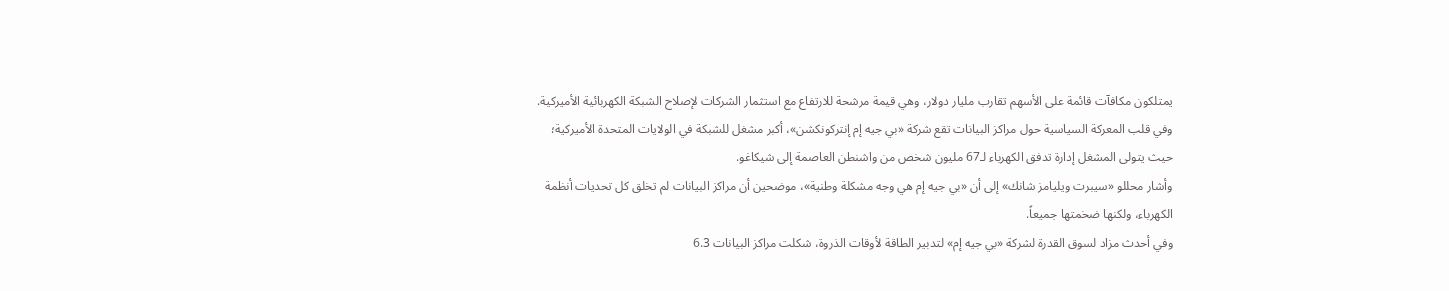يمتلكون مكافآت قائمة على الأسهم تقارب مليار دولار، وهي قيمة مرشحة للارتفاع مع استثمار الشركات لإصلاح الشبكة الكهربائية الأميركية.
وفي قلب المعركة السياسية حول مراكز البيانات تقع شركة «بي جيه إم إنتركونكشن»، أكبر مشغل للشبكة في الولايات المتحدة الأميركية؛ حيث يتولى المشغل إدارة تدفق الكهرباء لـ67 مليون شخص من واشنطن العاصمة إلى شيكاغو.
وأشار محللو «سيبرت ويليامز شانك» إلى أن «بي جيه إم هي وجه مشكلة وطنية»، موضحين أن مراكز البيانات لم تخلق كل تحديات أنظمة الكهرباء، ولكنها ضخمتها جميعاً.
وفي أحدث مزاد لسوق القدرة لشركة «بي جيه إم» لتدبير الطاقة لأوقات الذروة، شكلت مراكز البيانات 6.3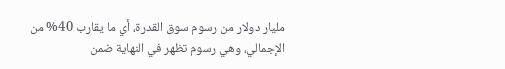مليار دولار من رسوم سوق القدرة، أي ما يقارب 40% من الإجمالي، وهي رسوم تظهر في النهاية ضمن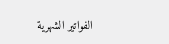الفواتير الشهرية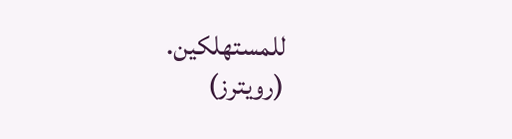للمستهلكين.
(رويترز)